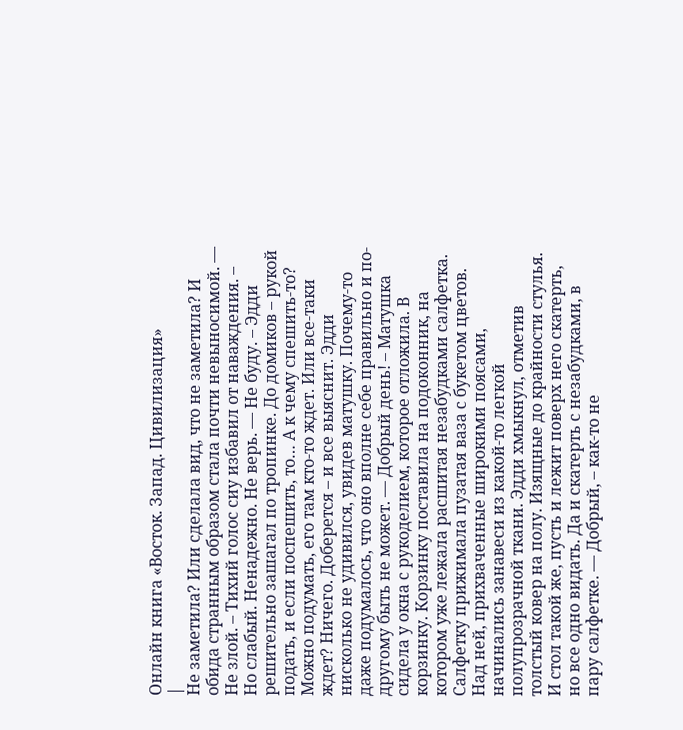Онлайн книга «Восток. Запад. Цивилизация»
|
Не заметила? Или сделала вид, что не заметила? И обида странным образом стала почти невыносимой. — Не злой. – Тихий голос сиу избавил от наваждения. – Но слабый. Ненадежно. Не верь. — Не буду. – Эдди решительно зашагал по тропинке. До домиков – рукой подать, и если поспешить, то… А к чему спешить-то? Можно подумать, его там кто-то ждет. Или все-таки ждет? Ничего. Доберется – и все выяснит. Эдди нисколько не удивился, увидев матушку. Почему-то даже подумалось, что оно вполне себе правильно и по-другому быть не может. — Добрый день! – Матушка сидела у окна с рукоделием, которое отложила. В корзинку. Корзинку поставила на подоконник, на котором уже лежала расшитая незабудками салфетка. Салфетку прижимала пузатая ваза с букетом цветов. Над ней, прихваченные широкими поясами, начинались занавеси из какой-то легкой полупрозрачной ткани. Эдди хмыкнул, отметив толстый ковер на полу. Изящные до крайности стулья. И стол такой же, пусть и лежит поверх него скатерть, но все одно видать. Да и скатерть с незабудками, в пару салфетке. — Добрый, – как-то не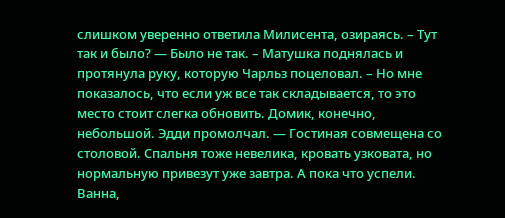слишком уверенно ответила Милисента, озираясь. – Тут так и было? — Было не так. – Матушка поднялась и протянула руку, которую Чарльз поцеловал. – Но мне показалось, что если уж все так складывается, то это место стоит слегка обновить. Домик, конечно, небольшой. Эдди промолчал. — Гостиная совмещена со столовой. Спальня тоже невелика, кровать узковата, но нормальную привезут уже завтра. А пока что успели. Ванна,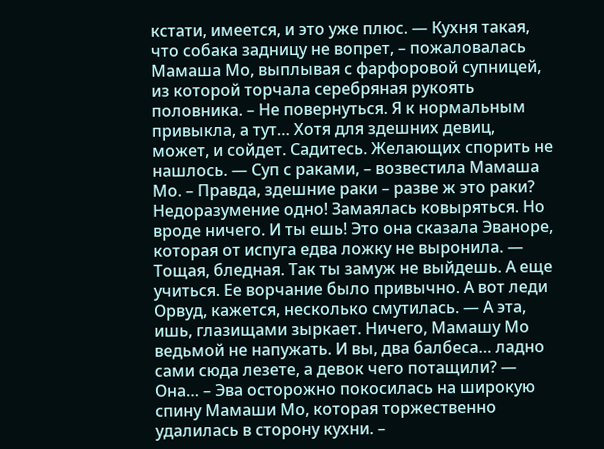кстати, имеется, и это уже плюс. — Кухня такая, что собака задницу не вопрет, – пожаловалась Мамаша Мо, выплывая с фарфоровой супницей, из которой торчала серебряная рукоять половника. – Не повернуться. Я к нормальным привыкла, а тут… Хотя для здешних девиц, может, и сойдет. Садитесь. Желающих спорить не нашлось. — Суп с раками, – возвестила Мамаша Мо. – Правда, здешние раки – разве ж это раки? Недоразумение одно! Замаялась ковыряться. Но вроде ничего. И ты ешь! Это она сказала Эваноре, которая от испуга едва ложку не выронила. — Тощая, бледная. Так ты замуж не выйдешь. А еще учиться. Ее ворчание было привычно. А вот леди Орвуд, кажется, несколько смутилась. — А эта, ишь, глазищами зыркает. Ничего, Мамашу Мо ведьмой не напужать. И вы, два балбеса… ладно сами сюда лезете, а девок чего потащили? — Она… – Эва осторожно покосилась на широкую спину Мамаши Мо, которая торжественно удалилась в сторону кухни. –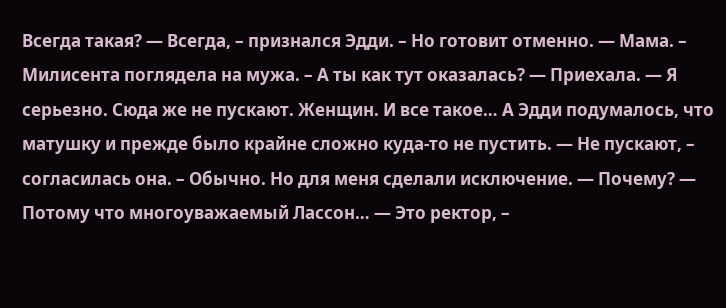Всегда такая? — Всегда, – признался Эдди. – Но готовит отменно. — Мама. – Милисента поглядела на мужа. – А ты как тут оказалась? — Приехала. — Я серьезно. Сюда же не пускают. Женщин. И все такое… А Эдди подумалось, что матушку и прежде было крайне сложно куда-то не пустить. — Не пускают, – согласилась она. – Обычно. Но для меня сделали исключение. — Почему? — Потому что многоуважаемый Лассон… — Это ректор, –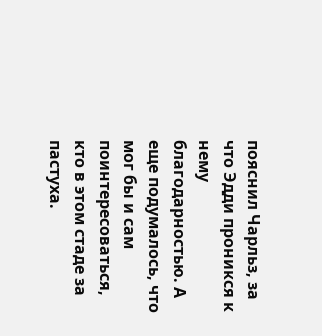пояснил Чарльз, за что Эдди проникся к нему благодарностью. А еще подумалось, что мог бы и сам поинтересоваться, кто в этом стаде за пастуха.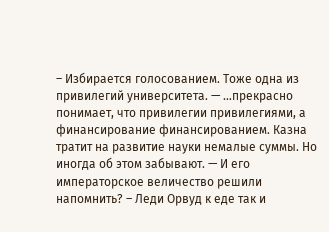– Избирается голосованием. Тоже одна из привилегий университета. — …прекрасно понимает, что привилегии привилегиями, а финансирование финансированием. Казна тратит на развитие науки немалые суммы. Но иногда об этом забывают. — И его императорское величество решили напомнить? – Леди Орвуд к еде так и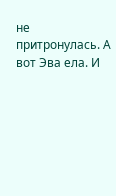не притронулась. А вот Эва ела. И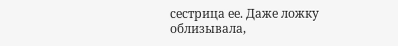сестрица ее. Даже ложку облизывала,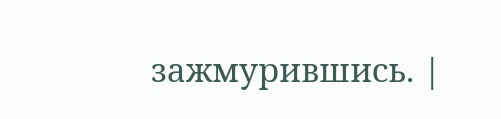зажмурившись. |